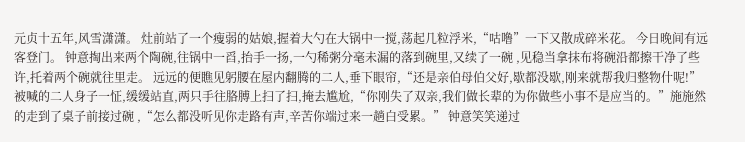元贞十五年,风雪潇潇。 灶前站了一个瘦弱的姑娘,握着大勺在大锅中一搅,荡起几粒浮米,“咕噜”一下又散成碎米花。 今日晚间有远客登门。 钟意掏出来两个陶碗,往锅中一舀,抬手一扬,一勺稀粥分毫未漏的落到碗里,又续了一碗 ,见稳当拿抹布将碗沿都擦干净了些许,托着两个碗就往里走。 远远的便瞧见躬腰在屋内翻腾的二人,垂下眼帘,“还是亲伯母伯父好,歇都没歇,刚来就帮我归整物什呢!” 被喊的二人身子一怔,缓缓站直,两只手往胳膊上扫了扫,掩去尴尬,“你刚失了双亲,我们做长辈的为你做些小事不是应当的。”施施然的走到了桌子前接过碗 ,“怎么都没听见你走路有声,辛苦你端过来一趟白受累。” 钟意笑笑递过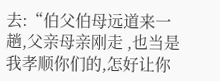去:“伯父伯母远道来一趟,父亲母亲刚走 ,也当是我孝顺你们的,怎好让你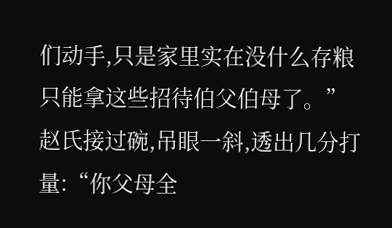们动手,只是家里实在没什么存粮只能拿这些招待伯父伯母了。” 赵氏接过碗,吊眼一斜,透出几分打量:“你父母全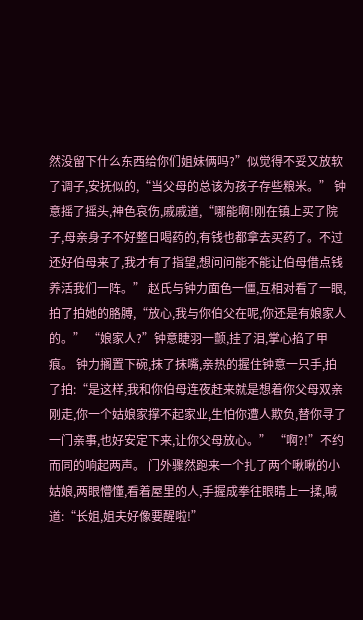然没留下什么东西给你们姐妹俩吗?”似觉得不妥又放软了调子,安抚似的,“当父母的总该为孩子存些粮米。” 钟意摇了摇头,神色哀伤,戚戚道,“哪能啊!刚在镇上买了院子,母亲身子不好整日喝药的,有钱也都拿去买药了。不过还好伯母来了,我才有了指望,想问问能不能让伯母借点钱养活我们一阵。” 赵氏与钟力面色一僵,互相对看了一眼,拍了拍她的胳膊,“放心,我与你伯父在呢,你还是有娘家人的。” “娘家人?”钟意睫羽一颤,挂了泪,掌心掐了甲痕。 钟力搁置下碗,抹了抹嘴,亲热的握住钟意一只手,拍了拍:“是这样,我和你伯母连夜赶来就是想着你父母双亲刚走,你一个姑娘家撑不起家业,生怕你遭人欺负,替你寻了一门亲事,也好安定下来,让你父母放心。” “啊?!”不约而同的响起两声。 门外骤然跑来一个扎了两个啾啾的小姑娘,两眼懵懂,看着屋里的人,手握成拳往眼睛上一揉,喊道:“长姐,姐夫好像要醒啦!”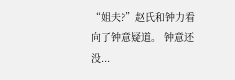“姐夫?”赵氏和钟力看向了钟意疑道。 钟意还没...